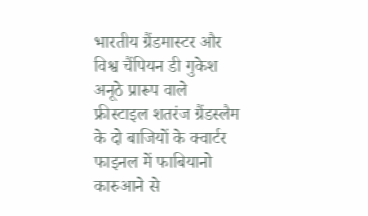भारतीय ग्रैंडमास्टर और विश्व चैंपियन डी गुकेश अनूठे प्रारूप वाले फ्रीस्टाइल शतरंज ग्रैंडस्लैम के दो बाजियों के क्वार्टर फाइनल में फाबियानो कारुआने से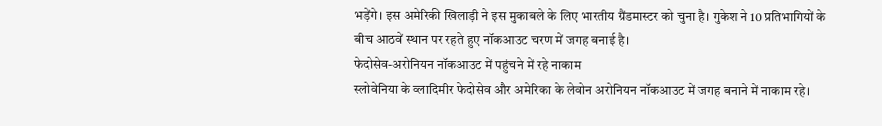भड़ेंगे। इस अमेरिकी खिलाड़ी ने इस मुकाबले के लिए भारतीय ग्रैंडमास्टर को चुना है। गुकेश ने 10 प्रतिभागियों के बीच आठवें स्थान पर रहते हुए नॉकआउट चरण में जगह बनाई है।
फेदोसेव-अरोनियन नॉकआउट में पहुंचने में रहे नाकाम
स्लोवेनिया के व्लादिमीर फेदोसेव और अमेरिका के लेवोन अरोनियन नॉकआउट में जगह बनाने में नाकाम रहे।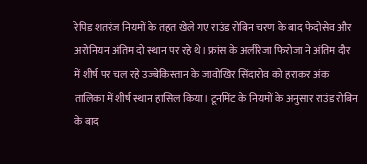रेपिड शतरंज नियमों के तहत खेले गए राउंड रोबिन चरण के बाद फेदोसेव और अरोनियन अंतिम दो स्थान पर रहे थे। फ्रांस के अलीरेजा फिरोजा ने अंतिम दौर में शीर्ष पर चल रहे उज्बेकिस्तान के जावोखिर सिंदारोव को हराकर अंक तालिका में शीर्ष स्थान हासिल किया। टूर्नामेंट के नियमों के अनुसार राउंड रोबिन के बाद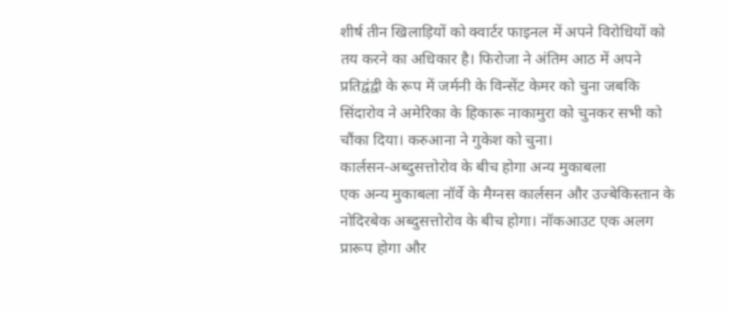शीर्ष तीन खिलाड़ियों को क्वार्टर फाइनल में अपने विरोधियों को तय करने का अधिकार है। फिरोजा ने अंतिम आठ में अपने प्रतिद्वंद्वी के रूप में जर्मनी के विन्सेंट केमर को चुना जबकि सिंदारोव ने अमेरिका के हिकारू नाकामुरा को चुनकर सभी को चौंका दिया। करुआना ने गुकेश को चुना।
कार्लसन-अब्दुसत्तोरोव के बीच होगा अन्य मुकाबला
एक अन्य मुकाबला नॉर्वे के मैग्नस कार्लसन और उज्बेकिस्तान के नोदिरबेक अब्दुसत्तोरोव के बीच होगा। नॉकआउट एक अलग प्रारूप होगा और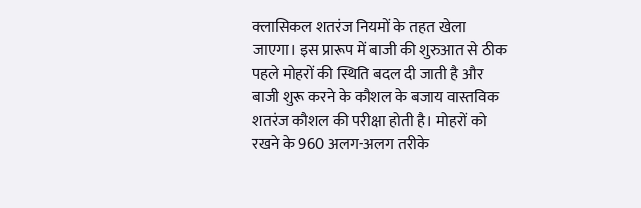क्लासिकल शतरंज नियमों के तहत खेला जाएगा। इस प्रारूप में बाजी की शुरुआत से ठीक पहले मोहरों की स्थिति बदल दी जाती है और बाजी शुरू करने के कौशल के बजाय वास्तविक शतरंज कौशल की परीक्षा होती है। मोहरों को रखने के 960 अलग-अलग तरीके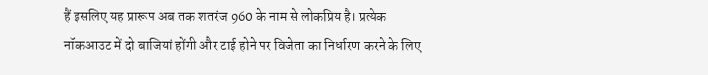हैं इसलिए यह प्रारूप अब तक शतरंज 960 के नाम से लोकप्रिय है। प्रत्येक नॉकआउट में दो बाजियां होंगी और टाई होने पर विजेता का निर्धारण करने के लिए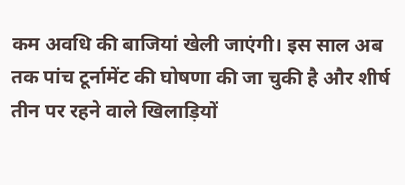कम अवधि की बाजियां खेली जाएंगी। इस साल अब तक पांच टूर्नामेंट की घोषणा की जा चुकी है और शीर्ष तीन पर रहने वाले खिलाड़ियों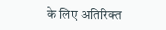के लिए अतिरिक्त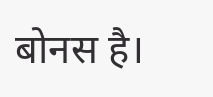बोनस है।